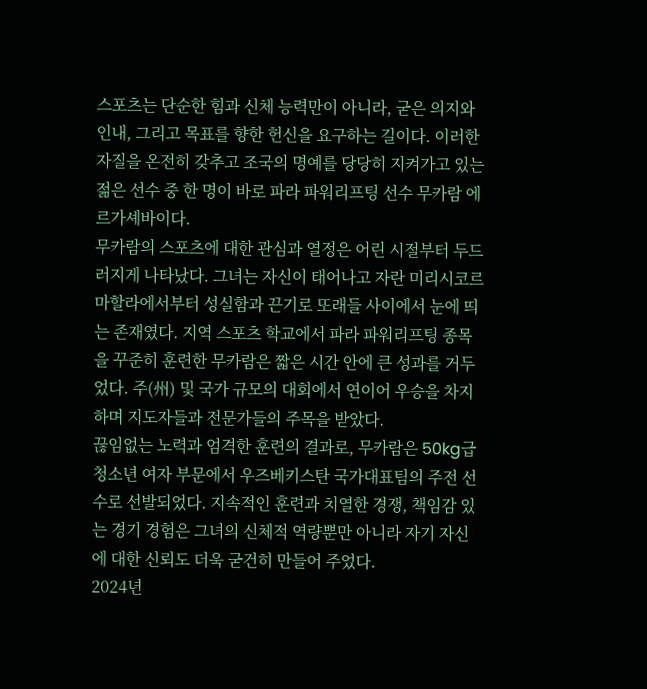스포츠는 단순한 힘과 신체 능력만이 아니라, 굳은 의지와 인내, 그리고 목표를 향한 헌신을 요구하는 길이다. 이러한 자질을 온전히 갖추고 조국의 명예를 당당히 지켜가고 있는 젊은 선수 중 한 명이 바로 파라 파워리프팅 선수 무카람 에르가셰바이다.
무카람의 스포츠에 대한 관심과 열정은 어린 시절부터 두드러지게 나타났다. 그녀는 자신이 태어나고 자란 미리시코르 마할라에서부터 성실함과 끈기로 또래들 사이에서 눈에 띄는 존재였다. 지역 스포츠 학교에서 파라 파워리프팅 종목을 꾸준히 훈련한 무카람은 짧은 시간 안에 큰 성과를 거두었다. 주(州) 및 국가 규모의 대회에서 연이어 우승을 차지하며 지도자들과 전문가들의 주목을 받았다.
끊임없는 노력과 엄격한 훈련의 결과로, 무카람은 50kg급 청소년 여자 부문에서 우즈베키스탄 국가대표팀의 주전 선수로 선발되었다. 지속적인 훈련과 치열한 경쟁, 책임감 있는 경기 경험은 그녀의 신체적 역량뿐만 아니라 자기 자신에 대한 신뢰도 더욱 굳건히 만들어 주었다.
2024년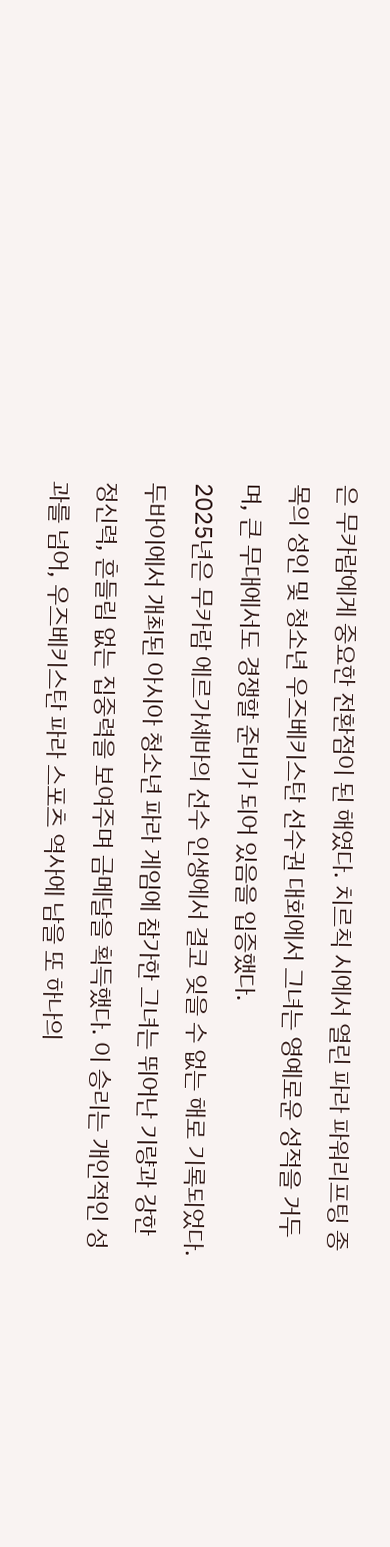은 무카람에게 중요한 전환점이 된 해였다. 치르칙 시에서 열린 파라 파워리프팅 종목의 성인 및 청소년 우즈베키스탄 선수권 대회에서 그녀는 영예로운 성적을 거두며, 큰 무대에서도 경쟁할 준비가 되어 있음을 입증했다.
2025년은 무카람 에르가셰바의 선수 인생에서 결코 잊을 수 없는 해로 기록되었다. 두바이에서 개최된 아시아 청소년 파라 게임에 참가한 그녀는 뛰어난 기량과 강한 정신력, 흔들림 없는 집중력을 보여주며 금메달을 획득했다. 이 승리는 개인적인 성과를 넘어, 우즈베키스탄 파라 스포츠 역사에 남을 또 하나의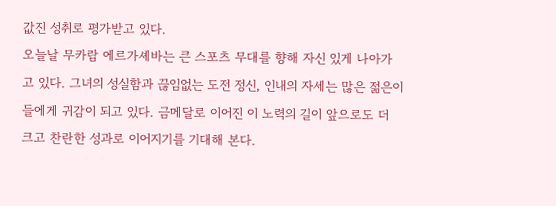값진 성취로 평가받고 있다.
오늘날 무카람 에르가셰바는 큰 스포츠 무대를 향해 자신 있게 나아가고 있다. 그녀의 성실함과 끊임없는 도전 정신, 인내의 자세는 많은 젊은이들에게 귀감이 되고 있다. 금메달로 이어진 이 노력의 길이 앞으로도 더 크고 찬란한 성과로 이어지기를 기대해 본다.